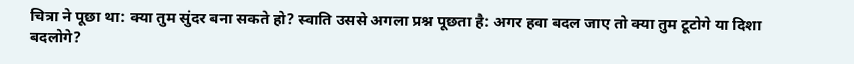चित्रा ने पूछा था: क्या तुम सुंदर बना सकते हो? स्वाति उससे अगला प्रश्न पूछता है: अगर हवा बदल जाए तो क्या तुम टूटोगे या दिशा बदलोगे?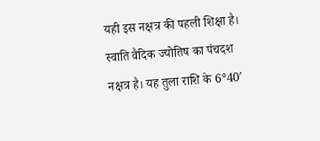यही इस नक्षत्र की पहली शिक्षा है।
स्वाति वैदिक ज्योतिष का पंचदश नक्षत्र है। यह तुला राशि के 6°40′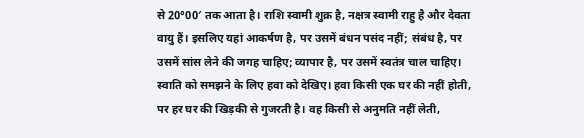से 20°00′ तक आता है। राशि स्वामी शुक्र है, नक्षत्र स्वामी राहु है और देवता वायु हैं। इसलिए यहां आकर्षण है, पर उसमें बंधन पसंद नहीं; संबंध है, पर उसमें सांस लेने की जगह चाहिए; व्यापार है, पर उसमें स्वतंत्र चाल चाहिए।
स्वाति को समझने के लिए हवा को देखिए। हवा किसी एक घर की नहीं होती, पर हर घर की खिड़की से गुजरती है। वह किसी से अनुमति नहीं लेती,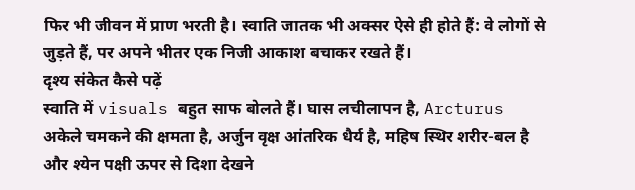फिर भी जीवन में प्राण भरती है। स्वाति जातक भी अक्सर ऐसे ही होते हैं: वे लोगों से जुड़ते हैं, पर अपने भीतर एक निजी आकाश बचाकर रखते हैं।
दृश्य संकेत कैसे पढ़ें
स्वाति में visuals बहुत साफ बोलते हैं। घास लचीलापन है, Arcturus अकेले चमकने की क्षमता है, अर्जुन वृक्ष आंतरिक धैर्य है, महिष स्थिर शरीर-बल है और श्येन पक्षी ऊपर से दिशा देखने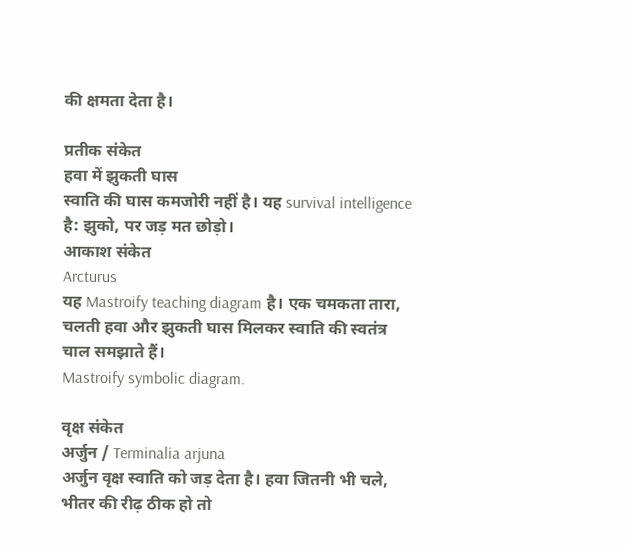की क्षमता देता है।

प्रतीक संकेत
हवा में झुकती घास
स्वाति की घास कमजोरी नहीं है। यह survival intelligence है: झुको, पर जड़ मत छोड़ो।
आकाश संकेत
Arcturus
यह Mastroify teaching diagram है। एक चमकता तारा, चलती हवा और झुकती घास मिलकर स्वाति की स्वतंत्र चाल समझाते हैं।
Mastroify symbolic diagram.

वृक्ष संकेत
अर्जुन / Terminalia arjuna
अर्जुन वृक्ष स्वाति को जड़ देता है। हवा जितनी भी चले, भीतर की रीढ़ ठीक हो तो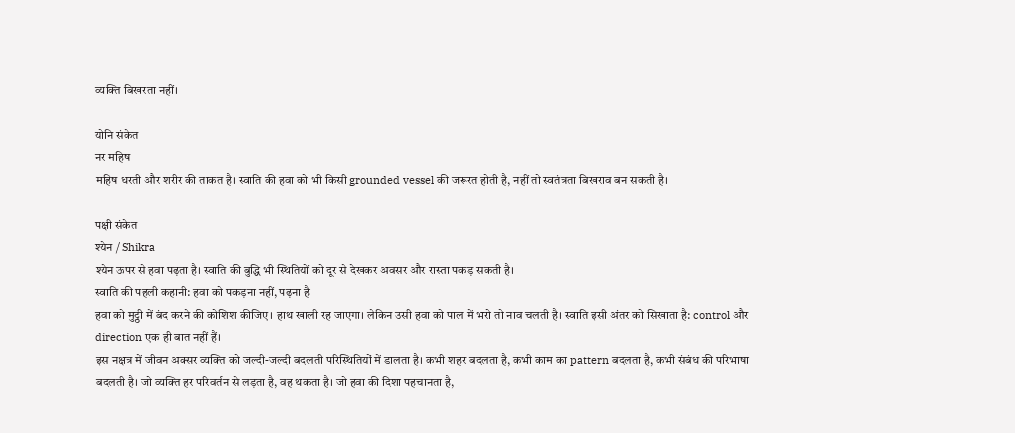व्यक्ति बिखरता नहीं।

योनि संकेत
नर महिष
महिष धरती और शरीर की ताकत है। स्वाति की हवा को भी किसी grounded vessel की जरूरत होती है, नहीं तो स्वतंत्रता बिखराव बन सकती है।

पक्षी संकेत
श्येन / Shikra
श्येन ऊपर से हवा पढ़ता है। स्वाति की बुद्धि भी स्थितियों को दूर से देखकर अवसर और रास्ता पकड़ सकती है।
स्वाति की पहली कहानी: हवा को पकड़ना नहीं, पढ़ना है
हवा को मुट्ठी में बंद करने की कोशिश कीजिए। हाथ खाली रह जाएगा। लेकिन उसी हवा को पाल में भरो तो नाव चलती है। स्वाति इसी अंतर को सिखाता है: control और direction एक ही बात नहीं हैं।
इस नक्षत्र में जीवन अक्सर व्यक्ति को जल्दी-जल्दी बदलती परिस्थितियों में डालता है। कभी शहर बदलता है, कभी काम का pattern बदलता है, कभी संबंध की परिभाषा बदलती है। जो व्यक्ति हर परिवर्तन से लड़ता है, वह थकता है। जो हवा की दिशा पहचानता है,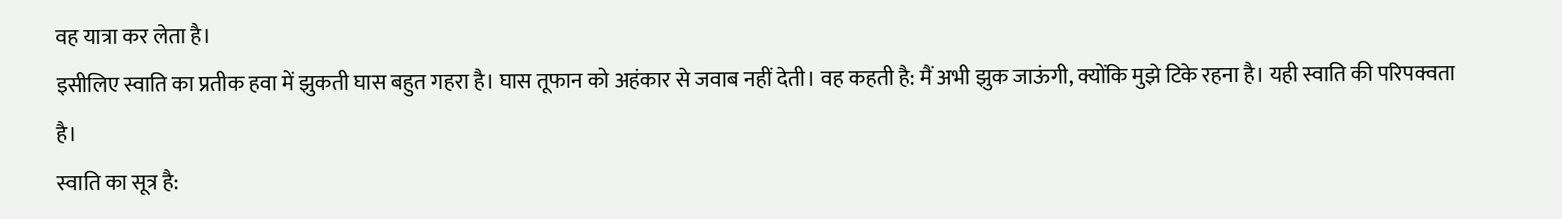वह यात्रा कर लेता है।
इसीलिए स्वाति का प्रतीक हवा में झुकती घास बहुत गहरा है। घास तूफान को अहंकार से जवाब नहीं देती। वह कहती है: मैं अभी झुक जाऊंगी, क्योंकि मुझे टिके रहना है। यही स्वाति की परिपक्वता है।
स्वाति का सूत्र है: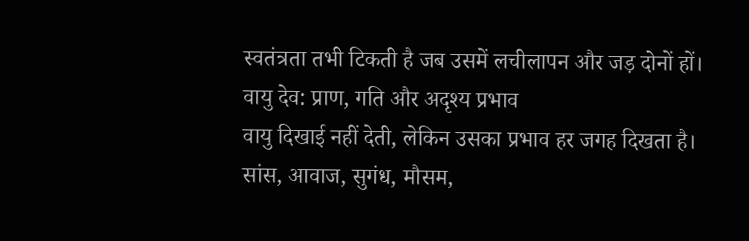स्वतंत्रता तभी टिकती है जब उसमें लचीलापन और जड़ दोनों हों।
वायु देव: प्राण, गति और अदृश्य प्रभाव
वायु दिखाई नहीं देती, लेकिन उसका प्रभाव हर जगह दिखता है। सांस, आवाज, सुगंध, मौसम,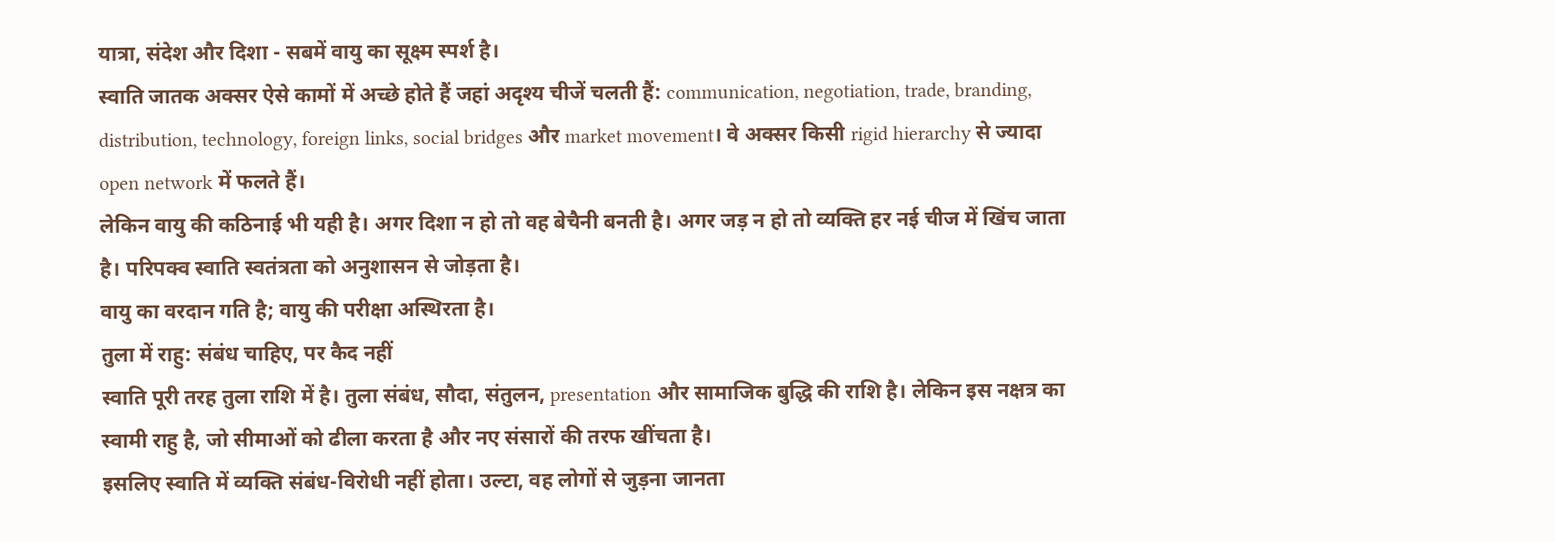यात्रा, संदेश और दिशा - सबमें वायु का सूक्ष्म स्पर्श है।
स्वाति जातक अक्सर ऐसे कामों में अच्छे होते हैं जहां अदृश्य चीजें चलती हैं: communication, negotiation, trade, branding, distribution, technology, foreign links, social bridges और market movement। वे अक्सर किसी rigid hierarchy से ज्यादा open network में फलते हैं।
लेकिन वायु की कठिनाई भी यही है। अगर दिशा न हो तो वह बेचैनी बनती है। अगर जड़ न हो तो व्यक्ति हर नई चीज में खिंच जाता है। परिपक्व स्वाति स्वतंत्रता को अनुशासन से जोड़ता है।
वायु का वरदान गति है; वायु की परीक्षा अस्थिरता है।
तुला में राहु: संबंध चाहिए, पर कैद नहीं
स्वाति पूरी तरह तुला राशि में है। तुला संबंध, सौदा, संतुलन, presentation और सामाजिक बुद्धि की राशि है। लेकिन इस नक्षत्र का स्वामी राहु है, जो सीमाओं को ढीला करता है और नए संसारों की तरफ खींचता है।
इसलिए स्वाति में व्यक्ति संबंध-विरोधी नहीं होता। उल्टा, वह लोगों से जुड़ना जानता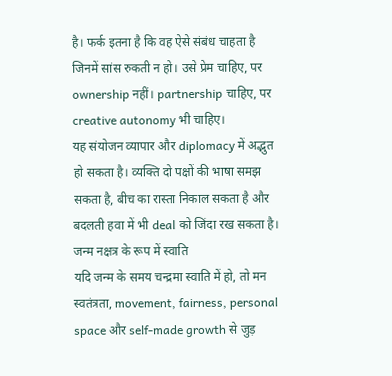है। फर्क इतना है कि वह ऐसे संबंध चाहता है जिनमें सांस रुकती न हो। उसे प्रेम चाहिए, पर ownership नहीं। partnership चाहिए, पर creative autonomy भी चाहिए।
यह संयोजन व्यापार और diplomacy में अद्भुत हो सकता है। व्यक्ति दो पक्षों की भाषा समझ सकता है, बीच का रास्ता निकाल सकता है और बदलती हवा में भी deal को जिंदा रख सकता है।
जन्म नक्षत्र के रूप में स्वाति
यदि जन्म के समय चन्द्रमा स्वाति में हो, तो मन स्वतंत्रता, movement, fairness, personal space और self-made growth से जुड़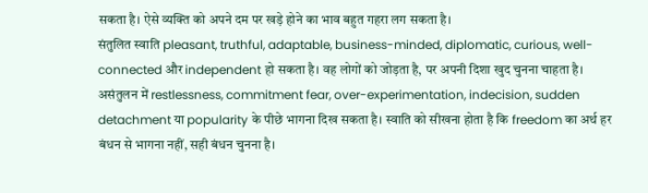सकता है। ऐसे व्यक्ति को अपने दम पर खड़े होने का भाव बहुत गहरा लग सकता है।
संतुलित स्वाति pleasant, truthful, adaptable, business-minded, diplomatic, curious, well-connected और independent हो सकता है। वह लोगों को जोड़ता है, पर अपनी दिशा खुद चुनना चाहता है।
असंतुलन में restlessness, commitment fear, over-experimentation, indecision, sudden detachment या popularity के पीछे भागना दिख सकता है। स्वाति को सीखना होता है कि freedom का अर्थ हर बंधन से भागना नहीं, सही बंधन चुनना है।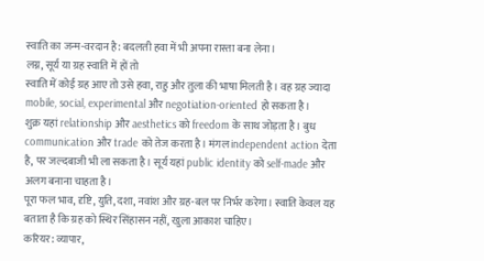स्वाति का जन्म-वरदान है: बदलती हवा में भी अपना रास्ता बना लेना।
लग्न, सूर्य या ग्रह स्वाति में हों तो
स्वाति में कोई ग्रह आए तो उसे हवा, राहु और तुला की भाषा मिलती है। वह ग्रह ज्यादा mobile, social, experimental और negotiation-oriented हो सकता है।
शुक्र यहां relationship और aesthetics को freedom के साथ जोड़ता है। बुध communication और trade को तेज करता है। मंगल independent action देता है, पर जल्दबाजी भी ला सकता है। सूर्य यहां public identity को self-made और अलग बनाना चाहता है।
पूरा फल भाव, दृष्टि, युति, दशा, नवांश और ग्रह-बल पर निर्भर करेगा। स्वाति केवल यह बताता है कि ग्रह को स्थिर सिंहासन नहीं, खुला आकाश चाहिए।
करियर: व्यापार,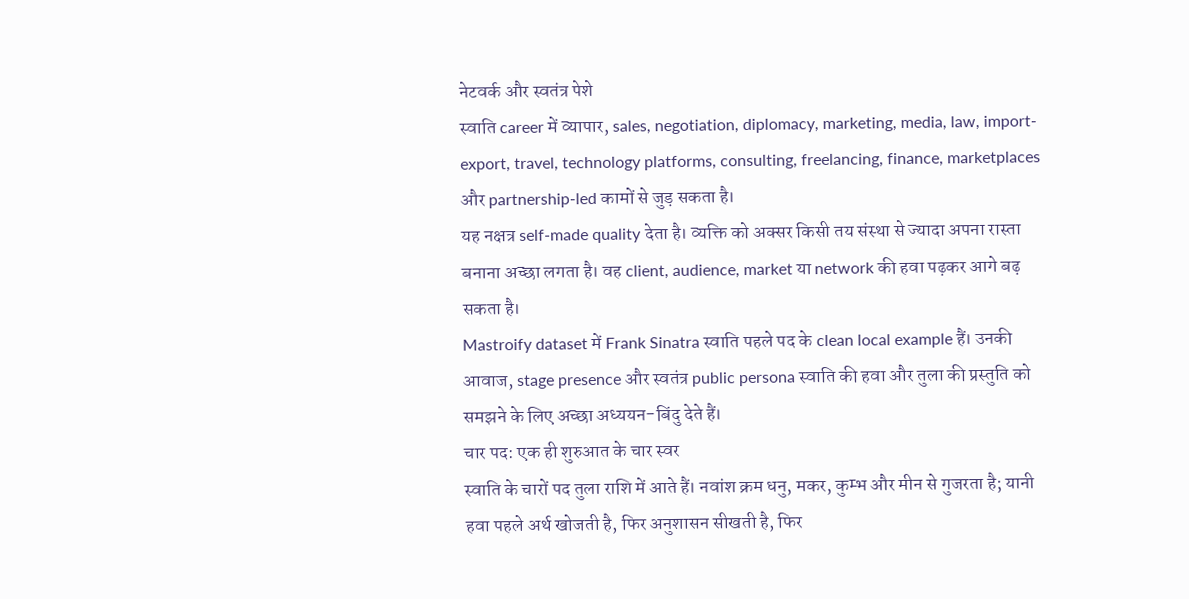नेटवर्क और स्वतंत्र पेशे
स्वाति career में व्यापार, sales, negotiation, diplomacy, marketing, media, law, import-export, travel, technology platforms, consulting, freelancing, finance, marketplaces और partnership-led कामों से जुड़ सकता है।
यह नक्षत्र self-made quality देता है। व्यक्ति को अक्सर किसी तय संस्था से ज्यादा अपना रास्ता बनाना अच्छा लगता है। वह client, audience, market या network की हवा पढ़कर आगे बढ़ सकता है।
Mastroify dataset में Frank Sinatra स्वाति पहले पद के clean local example हैं। उनकी आवाज, stage presence और स्वतंत्र public persona स्वाति की हवा और तुला की प्रस्तुति को समझने के लिए अच्छा अध्ययन-बिंदु देते हैं।
चार पद: एक ही शुरुआत के चार स्वर
स्वाति के चारों पद तुला राशि में आते हैं। नवांश क्रम धनु, मकर, कुम्भ और मीन से गुजरता है; यानी हवा पहले अर्थ खोजती है, फिर अनुशासन सीखती है, फिर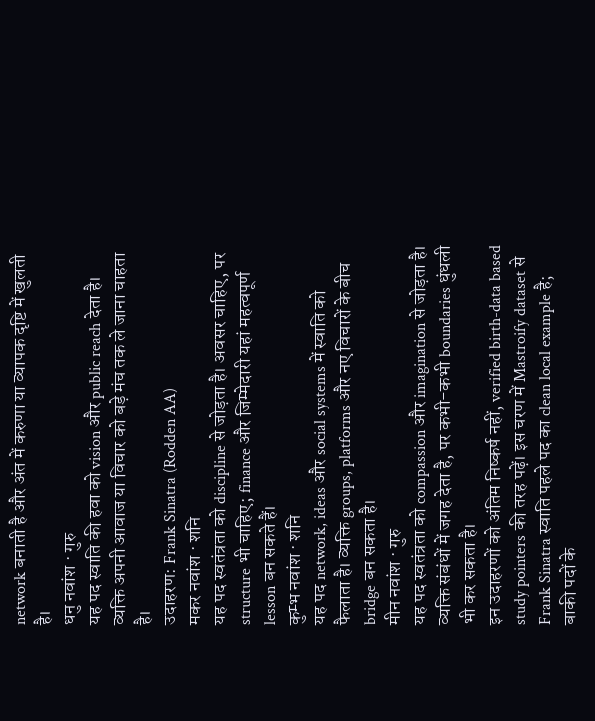network बनाती है और अंत में करुणा या व्यापक दृष्टि में खुलती है।
धनु नवांश · गुरु
यह पद स्वाति की हवा को vision और public reach देता है। व्यक्ति अपनी आवाज या विचार को बड़े मंच तक ले जाना चाहता है।
उदाहरण: Frank Sinatra (Rodden AA)
मकर नवांश · शनि
यह पद स्वतंत्रता को discipline से जोड़ता है। अवसर चाहिए, पर structure भी चाहिए; finance और जिम्मेदारी यहां महत्वपूर्ण lesson बन सकते हैं।
कुम्भ नवांश · शनि
यह पद network, ideas और social systems में स्वाति को फैलाता है। व्यक्ति groups, platforms और नए विचारों के बीच bridge बन सकता है।
मीन नवांश · गुरु
यह पद स्वतंत्रता को compassion और imagination से जोड़ता है। व्यक्ति संबंधों में जगह देता है, पर कभी-कभी boundaries धुंधली भी कर सकता है।
इन उदाहरणों को अंतिम निष्कर्ष नहीं, verified birth-data based study pointers की तरह पढ़ें। इस चरण में Mastroify dataset से Frank Sinatra स्वाति पहले पद का clean local example है; बाकी पदों के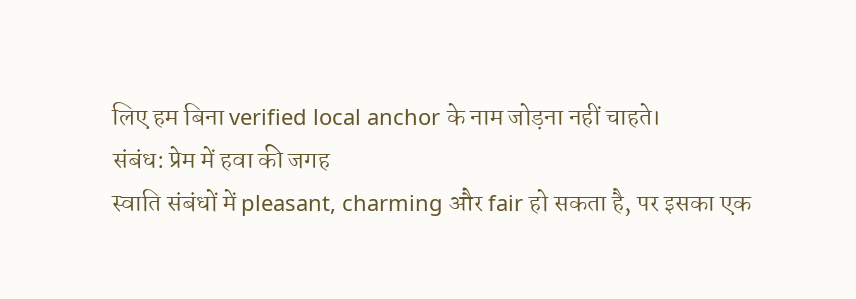लिए हम बिना verified local anchor के नाम जोड़ना नहीं चाहते।
संबंध: प्रेम में हवा की जगह
स्वाति संबंधों में pleasant, charming और fair हो सकता है, पर इसका एक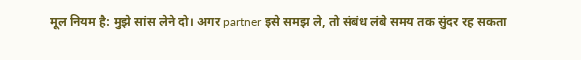मूल नियम है: मुझे सांस लेने दो। अगर partner इसे समझ ले, तो संबंध लंबे समय तक सुंदर रह सकता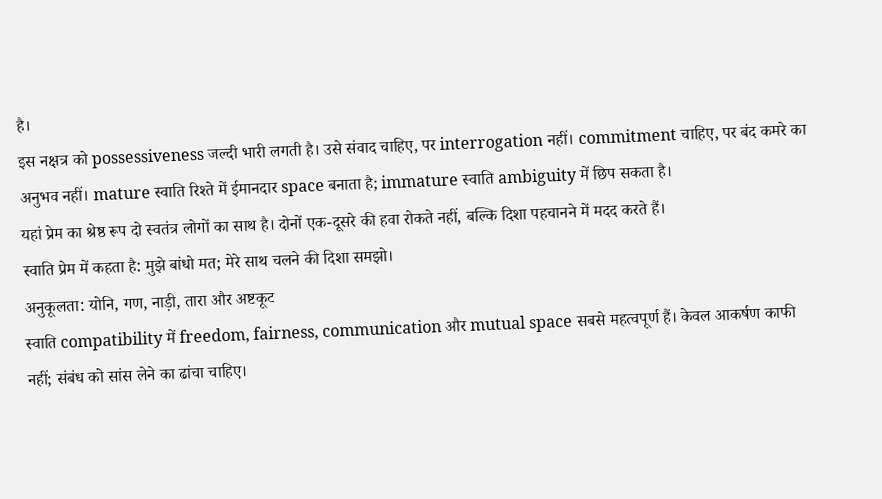है।
इस नक्षत्र को possessiveness जल्दी भारी लगती है। उसे संवाद चाहिए, पर interrogation नहीं। commitment चाहिए, पर बंद कमरे का अनुभव नहीं। mature स्वाति रिश्ते में ईमानदार space बनाता है; immature स्वाति ambiguity में छिप सकता है।
यहां प्रेम का श्रेष्ठ रूप दो स्वतंत्र लोगों का साथ है। दोनों एक-दूसरे की हवा रोकते नहीं, बल्कि दिशा पहचानने में मदद करते हैं।
स्वाति प्रेम में कहता है: मुझे बांधो मत; मेरे साथ चलने की दिशा समझो।
अनुकूलता: योनि, गण, नाड़ी, तारा और अष्टकूट
स्वाति compatibility में freedom, fairness, communication और mutual space सबसे महत्वपूर्ण हैं। केवल आकर्षण काफी नहीं; संबंध को सांस लेने का ढांचा चाहिए।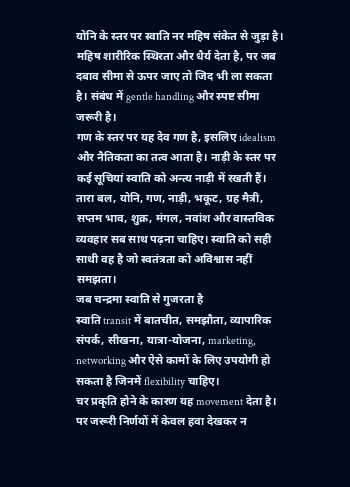योनि के स्तर पर स्वाति नर महिष संकेत से जुड़ा है। महिष शारीरिक स्थिरता और धैर्य देता है, पर जब दबाव सीमा से ऊपर जाए तो जिद भी ला सकता है। संबंध में gentle handling और स्पष्ट सीमा जरूरी है।
गण के स्तर पर यह देव गण है, इसलिए idealism और नैतिकता का तत्व आता है। नाड़ी के स्तर पर कई सूचियां स्वाति को अन्त्य नाड़ी में रखती हैं।
तारा बल, योनि, गण, नाड़ी, भकूट, ग्रह मैत्री, सप्तम भाव, शुक्र, मंगल, नवांश और वास्तविक व्यवहार सब साथ पढ़ना चाहिए। स्वाति को सही साथी वह है जो स्वतंत्रता को अविश्वास नहीं समझता।
जब चन्द्रमा स्वाति से गुजरता है
स्वाति transit में बातचीत, समझौता, व्यापारिक संपर्क, सीखना, यात्रा-योजना, marketing, networking और ऐसे कामों के लिए उपयोगी हो सकता है जिनमें flexibility चाहिए।
चर प्रकृति होने के कारण यह movement देता है। पर जरूरी निर्णयों में केवल हवा देखकर न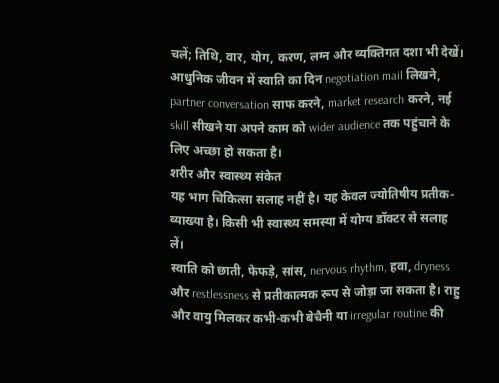चलें; तिथि, वार, योग, करण, लग्न और व्यक्तिगत दशा भी देखें।
आधुनिक जीवन में स्वाति का दिन negotiation mail लिखने, partner conversation साफ करने, market research करने, नई skill सीखने या अपने काम को wider audience तक पहुंचाने के लिए अच्छा हो सकता है।
शरीर और स्वास्थ्य संकेत
यह भाग चिकित्सा सलाह नहीं है। यह केवल ज्योतिषीय प्रतीक-व्याख्या है। किसी भी स्वास्थ्य समस्या में योग्य डॉक्टर से सलाह लें।
स्वाति को छाती, फेफड़े, सांस, nervous rhythm, हवा, dryness और restlessness से प्रतीकात्मक रूप से जोड़ा जा सकता है। राहु और वायु मिलकर कभी-कभी बेचैनी या irregular routine की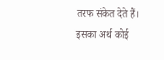तरफ संकेत देते हैं।
इसका अर्थ कोई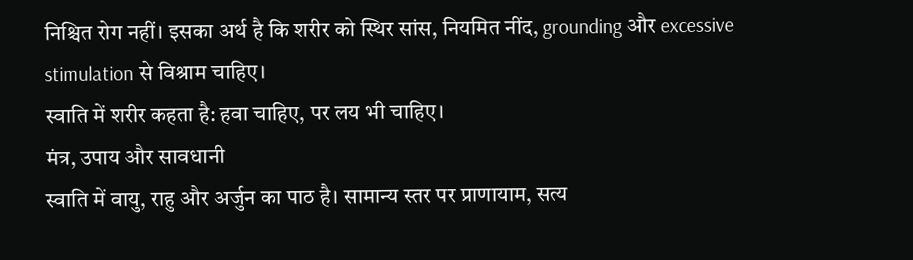निश्चित रोग नहीं। इसका अर्थ है कि शरीर को स्थिर सांस, नियमित नींद, grounding और excessive stimulation से विश्राम चाहिए।
स्वाति में शरीर कहता है: हवा चाहिए, पर लय भी चाहिए।
मंत्र, उपाय और सावधानी
स्वाति में वायु, राहु और अर्जुन का पाठ है। सामान्य स्तर पर प्राणायाम, सत्य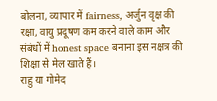बोलना, व्यापार में fairness, अर्जुन वृक्ष की रक्षा, वायु प्रदूषण कम करने वाले काम और संबंधों में honest space बनाना इस नक्षत्र की शिक्षा से मेल खाते हैं।
राहु या गोमेद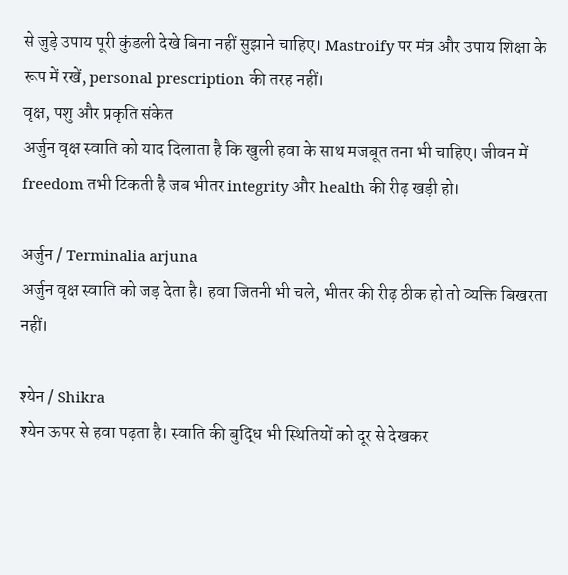से जुड़े उपाय पूरी कुंडली देखे बिना नहीं सुझाने चाहिए। Mastroify पर मंत्र और उपाय शिक्षा के रूप में रखें, personal prescription की तरह नहीं।
वृक्ष, पशु और प्रकृति संकेत
अर्जुन वृक्ष स्वाति को याद दिलाता है कि खुली हवा के साथ मजबूत तना भी चाहिए। जीवन में freedom तभी टिकती है जब भीतर integrity और health की रीढ़ खड़ी हो।

अर्जुन / Terminalia arjuna
अर्जुन वृक्ष स्वाति को जड़ देता है। हवा जितनी भी चले, भीतर की रीढ़ ठीक हो तो व्यक्ति बिखरता नहीं।

श्येन / Shikra
श्येन ऊपर से हवा पढ़ता है। स्वाति की बुद्धि भी स्थितियों को दूर से देखकर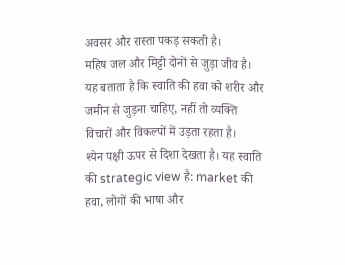अवसर और रास्ता पकड़ सकती है।
महिष जल और मिट्टी दोनों से जुड़ा जीव है। यह बताता है कि स्वाति की हवा को शरीर और जमीन से जुड़ना चाहिए, नहीं तो व्यक्ति विचारों और विकल्पों में उड़ता रहता है।
श्येन पक्षी ऊपर से दिशा देखता है। यह स्वाति की strategic view है: market की हवा, लोगों की भाषा और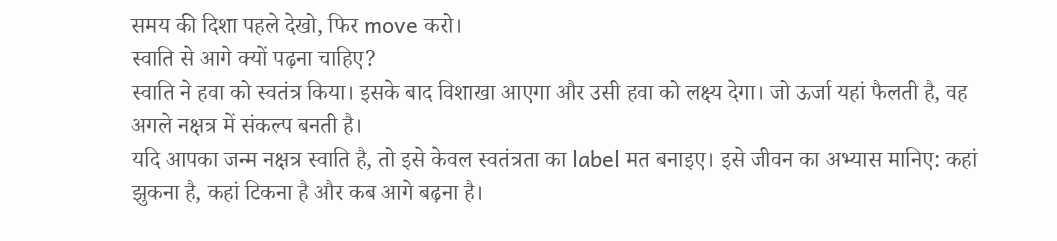समय की दिशा पहले देखो, फिर move करो।
स्वाति से आगे क्यों पढ़ना चाहिए?
स्वाति ने हवा को स्वतंत्र किया। इसके बाद विशाखा आएगा और उसी हवा को लक्ष्य देगा। जो ऊर्जा यहां फैलती है, वह अगले नक्षत्र में संकल्प बनती है।
यदि आपका जन्म नक्षत्र स्वाति है, तो इसे केवल स्वतंत्रता का label मत बनाइए। इसे जीवन का अभ्यास मानिए: कहां झुकना है, कहां टिकना है और कब आगे बढ़ना है।